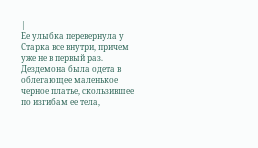|
Ее улыбка перевернула у Старка все внутри, причем уже не в первый раз.
Дездемона была одета в облегающее маленькое черное платье, скользившее по изгибам ее тела,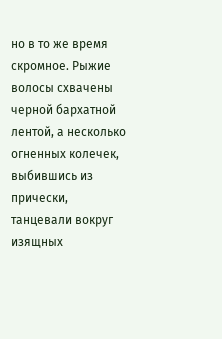но в то же время скромное. Рыжие волосы схвачены черной бархатной лентой, а несколько огненных колечек, выбившись из прически, танцевали вокруг изящных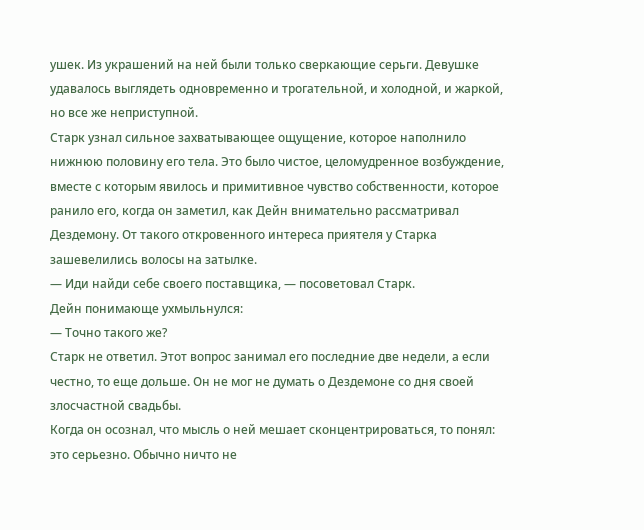ушек. Из украшений на ней были только сверкающие серьги. Девушке удавалось выглядеть одновременно и трогательной, и холодной, и жаркой, но все же неприступной.
Старк узнал сильное захватывающее ощущение, которое наполнило нижнюю половину его тела. Это было чистое, целомудренное возбуждение, вместе с которым явилось и примитивное чувство собственности, которое ранило его, когда он заметил, как Дейн внимательно рассматривал Дездемону. От такого откровенного интереса приятеля у Старка зашевелились волосы на затылке.
— Иди найди себе своего поставщика, — посоветовал Старк.
Дейн понимающе ухмыльнулся:
— Точно такого же?
Старк не ответил. Этот вопрос занимал его последние две недели, а если честно, то еще дольше. Он не мог не думать о Дездемоне со дня своей злосчастной свадьбы.
Когда он осознал, что мысль о ней мешает сконцентрироваться, то понял: это серьезно. Обычно ничто не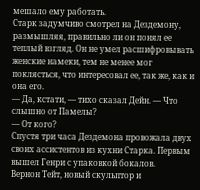мешало ему работать.
Старк задумчиво смотрел на Дездемону, размышляя, правильно ли он понял ее теплый взгляд. Он не умел расшифровывать женские намеки, тем не менее мог поклясться, что интересовал ее, так же, как и она его.
— Да, кстати, — тихо сказал Дейн. — Что слышно от Памелы?
— От кого?
Спустя три часа Дездемона провожала двух своих ассистентов из кухни Старка. Первым вышел Генри с упаковкой бокалов.
Вернон Тейт, новый скульптор и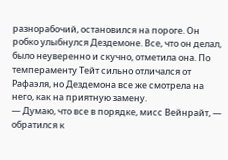разнорабочий, остановился на пороге. Он робко улыбнулся Дездемоне. Все, что он делал, было неуверенно и скучно, отметила она. По темпераменту Тейт сильно отличался от Рафаэля, но Дездемона все же смотрела на него, как на приятную замену.
— Думаю, что все в порядке, мисс Вейнрайт, — обратился к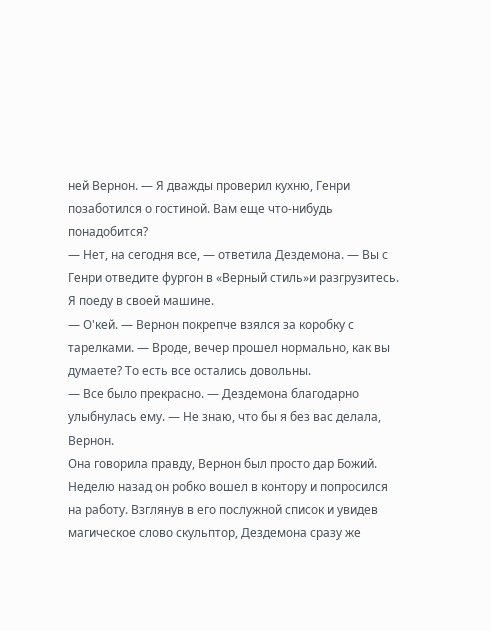ней Вернон. — Я дважды проверил кухню, Генри позаботился о гостиной. Вам еще что-нибудь понадобится?
— Нет, на сегодня все, — ответила Дездемона. — Вы с Генри отведите фургон в «Верный стиль»и разгрузитесь. Я поеду в своей машине.
— О'кей. — Вернон покрепче взялся за коробку с тарелками. — Вроде, вечер прошел нормально, как вы думаете? То есть все остались довольны.
— Все было прекрасно. — Дездемона благодарно улыбнулась ему. — Не знаю, что бы я без вас делала, Вернон.
Она говорила правду, Вернон был просто дар Божий. Неделю назад он робко вошел в контору и попросился на работу. Взглянув в его послужной список и увидев магическое слово скульптор, Дездемона сразу же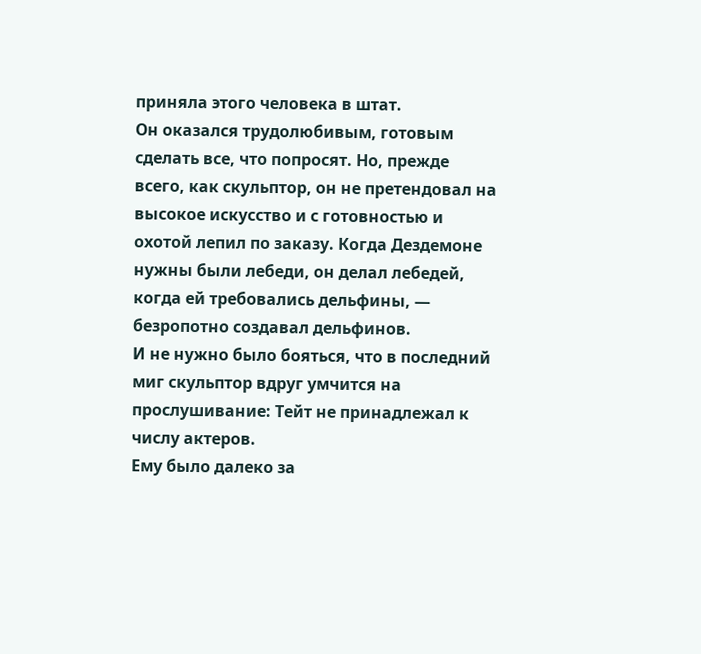приняла этого человека в штат.
Он оказался трудолюбивым, готовым сделать все, что попросят. Но, прежде всего, как скульптор, он не претендовал на высокое искусство и с готовностью и охотой лепил по заказу. Когда Дездемоне нужны были лебеди, он делал лебедей, когда ей требовались дельфины, — безропотно создавал дельфинов.
И не нужно было бояться, что в последний миг скульптор вдруг умчится на прослушивание: Тейт не принадлежал к числу актеров.
Ему было далеко за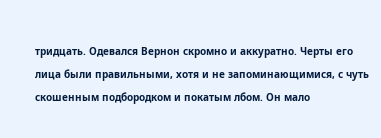тридцать. Одевался Вернон скромно и аккуратно. Черты его лица были правильными, хотя и не запоминающимися, с чуть скошенным подбородком и покатым лбом. Он мало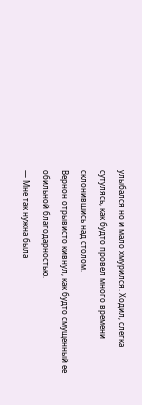улыбался но и мало хмурился. Ходил, слегка сутулясь, как будто провел много времени склонившись над столом.
Вернон отрывисто кивнул, как будто смущенный ее обильной благодарностью.
— Мне так нужна была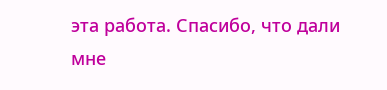эта работа. Спасибо, что дали мне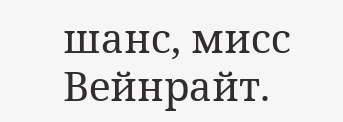шанс, мисс Вейнрайт.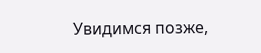Увидимся позже,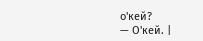о'кей?
— О'кей. |